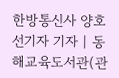한방통신사 양호선기자 기자 | 동해교육도서관(관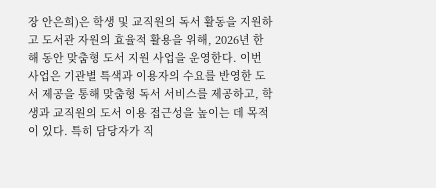장 안은희)은 학생 및 교직원의 독서 활동을 지원하고 도서관 자원의 효율적 활용을 위해, 2026년 한 해 동안 맞춤형 도서 지원 사업을 운영한다. 이번 사업은 기관별 특색과 이용자의 수요를 반영한 도서 제공을 통해 맞춤형 독서 서비스를 제공하고, 학생과 교직원의 도서 이용 접근성을 높이는 데 목적이 있다. 특히 담당자가 직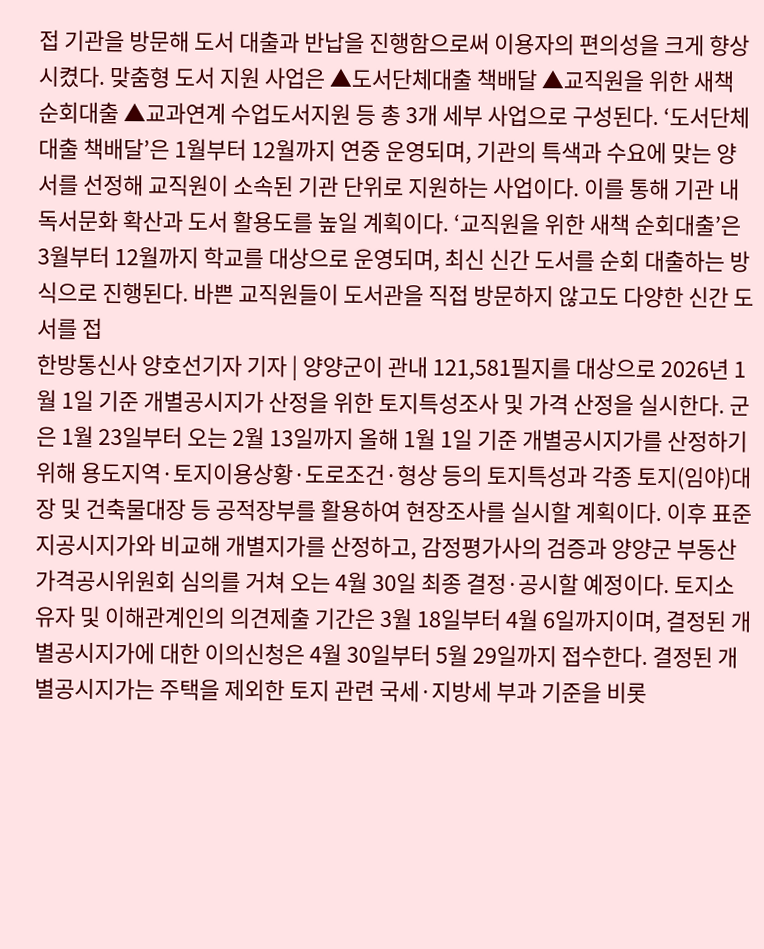접 기관을 방문해 도서 대출과 반납을 진행함으로써 이용자의 편의성을 크게 향상시켰다. 맞춤형 도서 지원 사업은 ▲도서단체대출 책배달 ▲교직원을 위한 새책 순회대출 ▲교과연계 수업도서지원 등 총 3개 세부 사업으로 구성된다. ‘도서단체대출 책배달’은 1월부터 12월까지 연중 운영되며, 기관의 특색과 수요에 맞는 양서를 선정해 교직원이 소속된 기관 단위로 지원하는 사업이다. 이를 통해 기관 내 독서문화 확산과 도서 활용도를 높일 계획이다. ‘교직원을 위한 새책 순회대출’은 3월부터 12월까지 학교를 대상으로 운영되며, 최신 신간 도서를 순회 대출하는 방식으로 진행된다. 바쁜 교직원들이 도서관을 직접 방문하지 않고도 다양한 신간 도서를 접
한방통신사 양호선기자 기자 | 양양군이 관내 121,581필지를 대상으로 2026년 1월 1일 기준 개별공시지가 산정을 위한 토지특성조사 및 가격 산정을 실시한다. 군은 1월 23일부터 오는 2월 13일까지 올해 1월 1일 기준 개별공시지가를 산정하기 위해 용도지역·토지이용상황·도로조건·형상 등의 토지특성과 각종 토지(임야)대장 및 건축물대장 등 공적장부를 활용하여 현장조사를 실시할 계획이다. 이후 표준지공시지가와 비교해 개별지가를 산정하고, 감정평가사의 검증과 양양군 부동산 가격공시위원회 심의를 거쳐 오는 4월 30일 최종 결정·공시할 예정이다. 토지소유자 및 이해관계인의 의견제출 기간은 3월 18일부터 4월 6일까지이며, 결정된 개별공시지가에 대한 이의신청은 4월 30일부터 5월 29일까지 접수한다. 결정된 개별공시지가는 주택을 제외한 토지 관련 국세·지방세 부과 기준을 비롯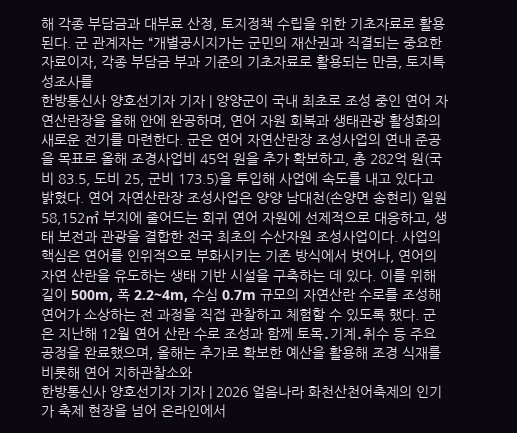해 각종 부담금과 대부료 산정, 토지정책 수립을 위한 기초자료로 활용된다. 군 관계자는 “개별공시지가는 군민의 재산권과 직결되는 중요한 자료이자, 각종 부담금 부과 기준의 기초자료로 활용되는 만큼, 토지특성조사를
한방통신사 양호선기자 기자 | 양양군이 국내 최초로 조성 중인 연어 자연산란장을 올해 안에 완공하며, 연어 자원 회복과 생태관광 활성화의 새로운 전기를 마련한다. 군은 연어 자연산란장 조성사업의 연내 준공을 목표로 올해 조경사업비 45억 원을 추가 확보하고, 총 282억 원(국비 83.5, 도비 25, 군비 173.5)을 투입해 사업에 속도를 내고 있다고 밝혔다. 연어 자연산란장 조성사업은 양양 남대천(손양면 송현리) 일원 58,152㎡ 부지에 줄어드는 회귀 연어 자원에 선제적으로 대응하고, 생태 보전과 관광을 결합한 전국 최초의 수산자원 조성사업이다. 사업의 핵심은 연어를 인위적으로 부화시키는 기존 방식에서 벗어나, 연어의 자연 산란을 유도하는 생태 기반 시설을 구축하는 데 있다. 이를 위해 길이 500m, 폭 2.2~4m, 수심 0.7m 규모의 자연산란 수로를 조성해 연어가 소상하는 전 과정을 직접 관찰하고 체험할 수 있도록 했다. 군은 지난해 12월 연어 산란 수로 조성과 함께 토목․기계․취수 등 주요 공정을 완료했으며, 올해는 추가로 확보한 예산을 활용해 조경 식재를 비롯해 연어 지하관찰소와
한방통신사 양호선기자 기자 | 2026 얼음나라 화천산천어축제의 인기가 축제 현장을 넘어 온라인에서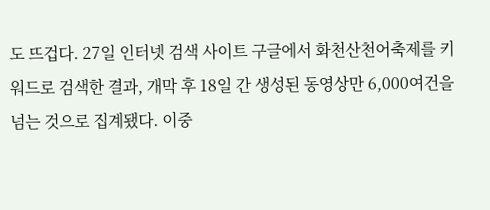도 뜨겁다. 27일 인터넷 검색 사이트 구글에서 화천산천어축제를 키워드로 검색한 결과, 개막 후 18일 간 생성된 동영상만 6,000여건을 넘는 것으로 집계됐다. 이중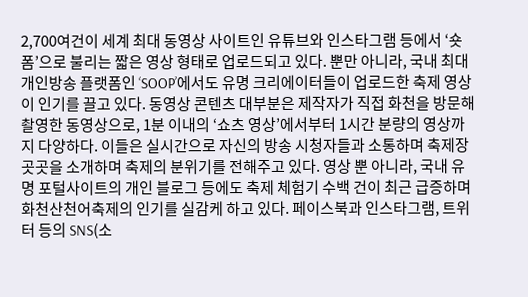2,700여건이 세계 최대 동영상 사이트인 유튜브와 인스타그램 등에서 ‘숏폼’으로 불리는 짧은 영상 형태로 업로드되고 있다. 뿐만 아니라, 국내 최대 개인방송 플랫폼인 ‘SOOP’에서도 유명 크리에이터들이 업로드한 축제 영상이 인기를 끌고 있다. 동영상 콘텐츠 대부분은 제작자가 직접 화천을 방문해 촬영한 동영상으로, 1분 이내의 ‘쇼츠 영상’에서부터 1시간 분량의 영상까지 다양하다. 이들은 실시간으로 자신의 방송 시청자들과 소통하며 축제장 곳곳을 소개하며 축제의 분위기를 전해주고 있다. 영상 뿐 아니라, 국내 유명 포털사이트의 개인 블로그 등에도 축제 체험기 수백 건이 최근 급증하며 화천산천어축제의 인기를 실감케 하고 있다. 페이스북과 인스타그램, 트위터 등의 SNS(소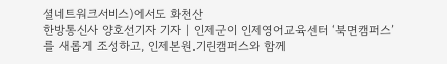셜네트워크서비스)에서도 화천산
한방통신사 양호선기자 기자 | 인제군이 인제영어교육센터 ‘북면캠퍼스’를 새롭게 조성하고, 인제본원․기린캠퍼스와 함께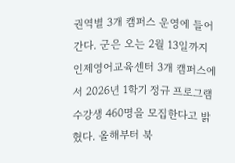권역별 3개 캠퍼스 운영에 들어간다. 군은 오는 2월 13일까지 인제영어교육센터 3개 캠퍼스에서 2026년 1학기 정규 프로그램 수강생 460명을 모집한다고 밝혔다. 올해부터 북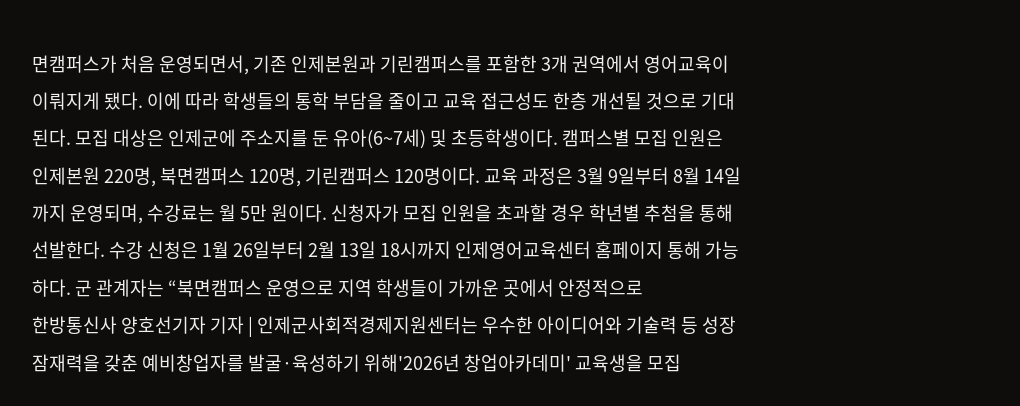면캠퍼스가 처음 운영되면서, 기존 인제본원과 기린캠퍼스를 포함한 3개 권역에서 영어교육이 이뤄지게 됐다. 이에 따라 학생들의 통학 부담을 줄이고 교육 접근성도 한층 개선될 것으로 기대된다. 모집 대상은 인제군에 주소지를 둔 유아(6~7세) 및 초등학생이다. 캠퍼스별 모집 인원은 인제본원 220명, 북면캠퍼스 120명, 기린캠퍼스 120명이다. 교육 과정은 3월 9일부터 8월 14일까지 운영되며, 수강료는 월 5만 원이다. 신청자가 모집 인원을 초과할 경우 학년별 추첨을 통해 선발한다. 수강 신청은 1월 26일부터 2월 13일 18시까지 인제영어교육센터 홈페이지 통해 가능하다. 군 관계자는 “북면캠퍼스 운영으로 지역 학생들이 가까운 곳에서 안정적으로
한방통신사 양호선기자 기자 | 인제군사회적경제지원센터는 우수한 아이디어와 기술력 등 성장 잠재력을 갖춘 예비창업자를 발굴·육성하기 위해'2026년 창업아카데미' 교육생을 모집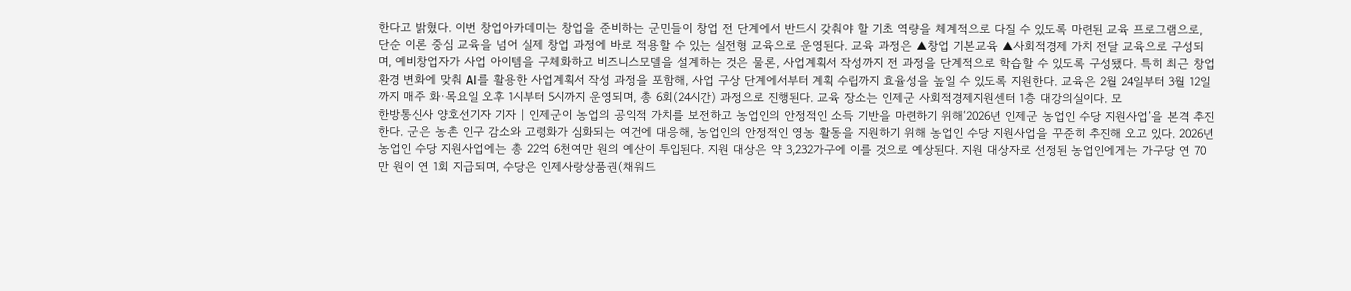한다고 밝혔다. 이번 창업아카데미는 창업을 준비하는 군민들이 창업 전 단계에서 반드시 갖춰야 할 기초 역량을 체계적으로 다질 수 있도록 마련된 교육 프로그램으로, 단순 이론 중심 교육을 넘어 실제 창업 과정에 바로 적용할 수 있는 실전형 교육으로 운영된다. 교육 과정은 ▲창업 기본교육 ▲사회적경제 가치 전달 교육으로 구성되며, 예비창업자가 사업 아이템을 구체화하고 비즈니스모델을 설계하는 것은 물론, 사업계획서 작성까지 전 과정을 단계적으로 학습할 수 있도록 구성됐다. 특히 최근 창업 환경 변화에 맞춰 AI를 활용한 사업계획서 작성 과정을 포함해, 사업 구상 단계에서부터 계획 수립까지 효율성을 높일 수 있도록 지원한다. 교육은 2월 24일부터 3월 12일까지 매주 화·목요일 오후 1시부터 5시까지 운영되며, 총 6회(24시간) 과정으로 진행된다. 교육 장소는 인제군 사회적경제지원센터 1층 대강의실이다. 모
한방통신사 양호선기자 기자 | 인제군이 농업의 공익적 가치를 보전하고 농업인의 안정적인 소득 기반을 마련하기 위해‘2026년 인제군 농업인 수당 지원사업’을 본격 추진한다. 군은 농촌 인구 감소와 고령화가 심화되는 여건에 대응해, 농업인의 안정적인 영농 활동을 지원하기 위해 농업인 수당 지원사업을 꾸준히 추진해 오고 있다. 2026년 농업인 수당 지원사업에는 총 22억 6천여만 원의 예산이 투입된다. 지원 대상은 약 3,232가구에 이를 것으로 예상된다. 지원 대상자로 선정된 농업인에게는 가구당 연 70만 원이 연 1회 지급되며, 수당은 인제사랑상품권(채워드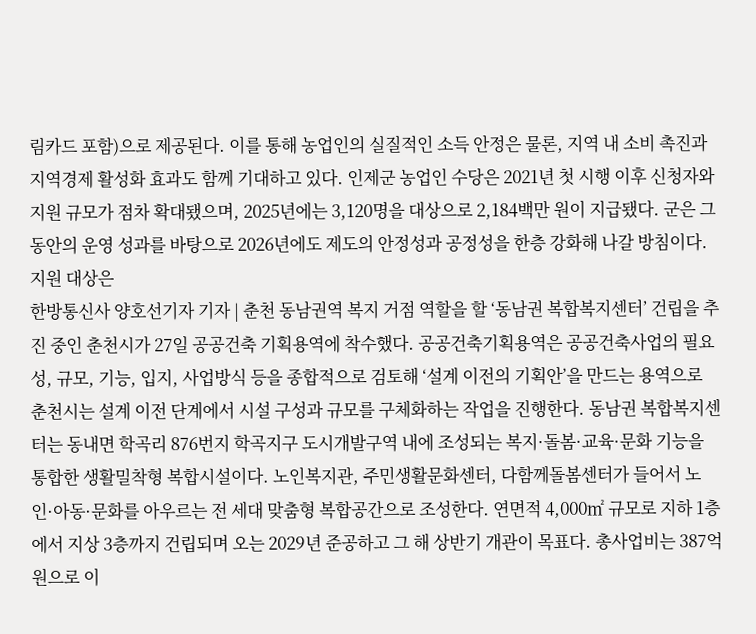림카드 포함)으로 제공된다. 이를 통해 농업인의 실질적인 소득 안정은 물론, 지역 내 소비 촉진과 지역경제 활성화 효과도 함께 기대하고 있다. 인제군 농업인 수당은 2021년 첫 시행 이후 신청자와 지원 규모가 점차 확대됐으며, 2025년에는 3,120명을 대상으로 2,184백만 원이 지급됐다. 군은 그동안의 운영 성과를 바탕으로 2026년에도 제도의 안정성과 공정성을 한층 강화해 나갈 방침이다. 지원 대상은
한방통신사 양호선기자 기자 | 춘천 동남권역 복지 거점 역할을 할 ‘동남권 복합복지센터’ 건립을 추진 중인 춘천시가 27일 공공건축 기획용역에 착수했다. 공공건축기획용역은 공공건축사업의 필요성, 규모, 기능, 입지, 사업방식 등을 종합적으로 검토해 ‘설계 이전의 기획안’을 만드는 용역으로 춘천시는 설계 이전 단계에서 시설 구성과 규모를 구체화하는 작업을 진행한다. 동남권 복합복지센터는 동내면 학곡리 876번지 학곡지구 도시개발구역 내에 조성되는 복지·돌봄·교육·문화 기능을 통합한 생활밀착형 복합시설이다. 노인복지관, 주민생활문화센터, 다함께돌봄센터가 들어서 노인·아동·문화를 아우르는 전 세대 맞춤형 복합공간으로 조성한다. 연면적 4,000㎡ 규모로 지하 1층에서 지상 3층까지 건립되며 오는 2029년 준공하고 그 해 상반기 개관이 목표다. 총사업비는 387억 원으로 이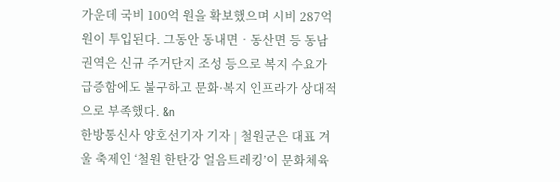가운데 국비 100억 원을 확보했으며 시비 287억 원이 투입된다. 그동안 동내면‧동산면 등 동남권역은 신규 주거단지 조성 등으로 복지 수요가 급증함에도 불구하고 문화·복지 인프라가 상대적으로 부족했다. &n
한방통신사 양호선기자 기자 | 철원군은 대표 겨울 축제인 ‘철원 한탄강 얼음트레킹’이 문화체육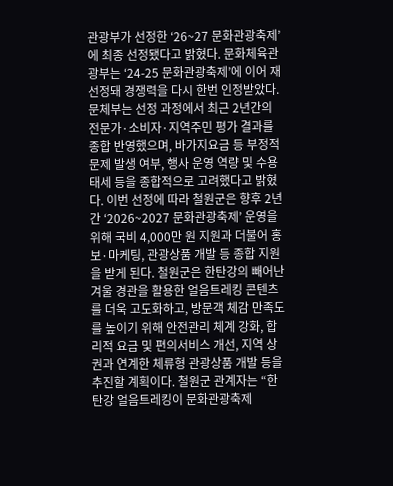관광부가 선정한 ‘26~27 문화관광축제’에 최종 선정됐다고 밝혔다. 문화체육관광부는 ‘24-25 문화관광축제’에 이어 재선정돼 경쟁력을 다시 한번 인정받았다. 문체부는 선정 과정에서 최근 2년간의 전문가·소비자·지역주민 평가 결과를 종합 반영했으며, 바가지요금 등 부정적 문제 발생 여부, 행사 운영 역량 및 수용 태세 등을 종합적으로 고려했다고 밝혔다. 이번 선정에 따라 철원군은 향후 2년간 ‘2026~2027 문화관광축제’ 운영을 위해 국비 4,000만 원 지원과 더불어 홍보·마케팅, 관광상품 개발 등 종합 지원을 받게 된다. 철원군은 한탄강의 빼어난 겨울 경관을 활용한 얼음트레킹 콘텐츠를 더욱 고도화하고, 방문객 체감 만족도를 높이기 위해 안전관리 체계 강화, 합리적 요금 및 편의서비스 개선, 지역 상권과 연계한 체류형 관광상품 개발 등을 추진할 계획이다. 철원군 관계자는 “한탄강 얼음트레킹이 문화관광축제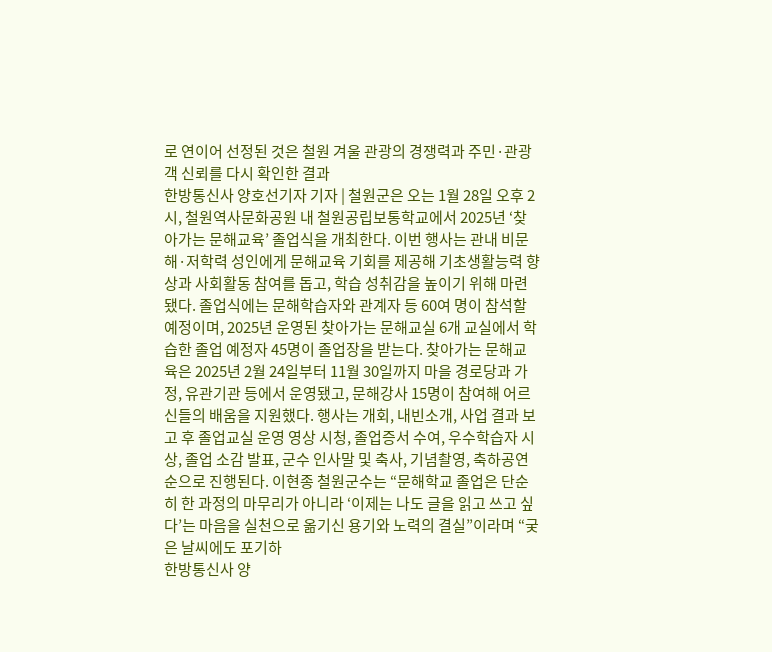로 연이어 선정된 것은 철원 겨울 관광의 경쟁력과 주민·관광객 신뢰를 다시 확인한 결과
한방통신사 양호선기자 기자 | 철원군은 오는 1월 28일 오후 2시, 철원역사문화공원 내 철원공립보통학교에서 2025년 ‘찾아가는 문해교육’ 졸업식을 개최한다. 이번 행사는 관내 비문해·저학력 성인에게 문해교육 기회를 제공해 기초생활능력 향상과 사회활동 참여를 돕고, 학습 성취감을 높이기 위해 마련됐다. 졸업식에는 문해학습자와 관계자 등 60여 명이 참석할 예정이며, 2025년 운영된 찾아가는 문해교실 6개 교실에서 학습한 졸업 예정자 45명이 졸업장을 받는다. 찾아가는 문해교육은 2025년 2월 24일부터 11월 30일까지 마을 경로당과 가정, 유관기관 등에서 운영됐고, 문해강사 15명이 참여해 어르신들의 배움을 지원했다. 행사는 개회, 내빈소개, 사업 결과 보고 후 졸업교실 운영 영상 시청, 졸업증서 수여, 우수학습자 시상, 졸업 소감 발표, 군수 인사말 및 축사, 기념촬영, 축하공연 순으로 진행된다. 이현종 철원군수는 “문해학교 졸업은 단순히 한 과정의 마무리가 아니라 ‘이제는 나도 글을 읽고 쓰고 싶다’는 마음을 실천으로 옮기신 용기와 노력의 결실”이라며 “궂은 날씨에도 포기하
한방통신사 양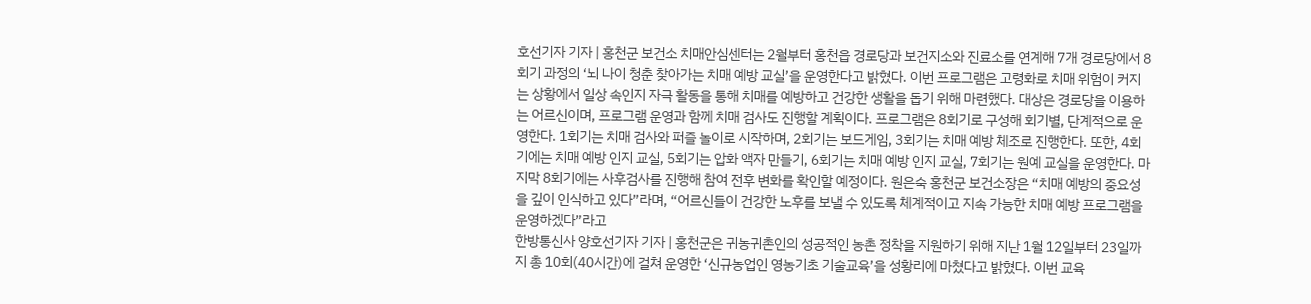호선기자 기자 | 홍천군 보건소 치매안심센터는 2월부터 홍천읍 경로당과 보건지소와 진료소를 연계해 7개 경로당에서 8회기 과정의 ‘뇌 나이 청춘 찾아가는 치매 예방 교실’을 운영한다고 밝혔다. 이번 프로그램은 고령화로 치매 위험이 커지는 상황에서 일상 속인지 자극 활동을 통해 치매를 예방하고 건강한 생활을 돕기 위해 마련했다. 대상은 경로당을 이용하는 어르신이며, 프로그램 운영과 함께 치매 검사도 진행할 계획이다. 프로그램은 8회기로 구성해 회기별, 단계적으로 운영한다. 1회기는 치매 검사와 퍼즐 놀이로 시작하며, 2회기는 보드게임, 3회기는 치매 예방 체조로 진행한다. 또한, 4회기에는 치매 예방 인지 교실, 5회기는 압화 액자 만들기, 6회기는 치매 예방 인지 교실, 7회기는 원예 교실을 운영한다. 마지막 8회기에는 사후검사를 진행해 참여 전후 변화를 확인할 예정이다. 원은숙 홍천군 보건소장은 “치매 예방의 중요성을 깊이 인식하고 있다”라며, “어르신들이 건강한 노후를 보낼 수 있도록 체계적이고 지속 가능한 치매 예방 프로그램을 운영하겠다”라고
한방통신사 양호선기자 기자 | 홍천군은 귀농귀촌인의 성공적인 농촌 정착을 지원하기 위해 지난 1월 12일부터 23일까지 총 10회(40시간)에 걸쳐 운영한 ‘신규농업인 영농기초 기술교육’을 성황리에 마쳤다고 밝혔다. 이번 교육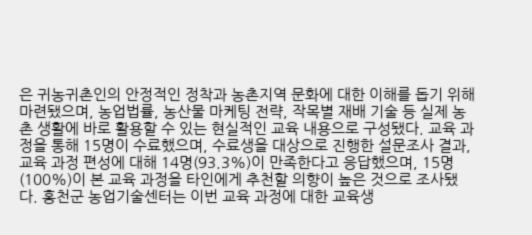은 귀농귀촌인의 안정적인 정착과 농촌지역 문화에 대한 이해를 돕기 위해 마련됐으며, 농업법률, 농산물 마케팅 전략, 작목별 재배 기술 등 실제 농촌 생활에 바로 활용할 수 있는 현실적인 교육 내용으로 구성됐다. 교육 과정을 통해 15명이 수료했으며, 수료생을 대상으로 진행한 설문조사 결과, 교육 과정 편성에 대해 14명(93.3%)이 만족한다고 응답했으며, 15명(100%)이 본 교육 과정을 타인에게 추천할 의향이 높은 것으로 조사됐다. 홍천군 농업기술센터는 이번 교육 과정에 대한 교육생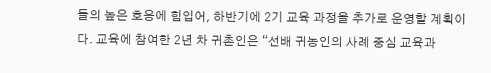들의 높은 호응에 힘입어, 하반기에 2기 교육 과정을 추가로 운영할 계획이다. 교육에 참여한 2년 차 귀촌인은 “선배 귀농인의 사례 중심 교육과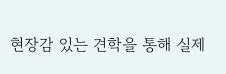현장감 있는 견학을 통해 실제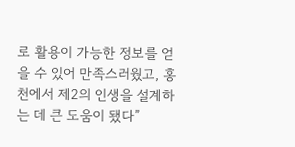로 활용이 가능한 정보를 얻을 수 있어 만족스러웠고, 홍천에서 제2의 인생을 설계하는 데 큰 도움이 됐다”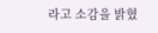라고 소감을 밝혔